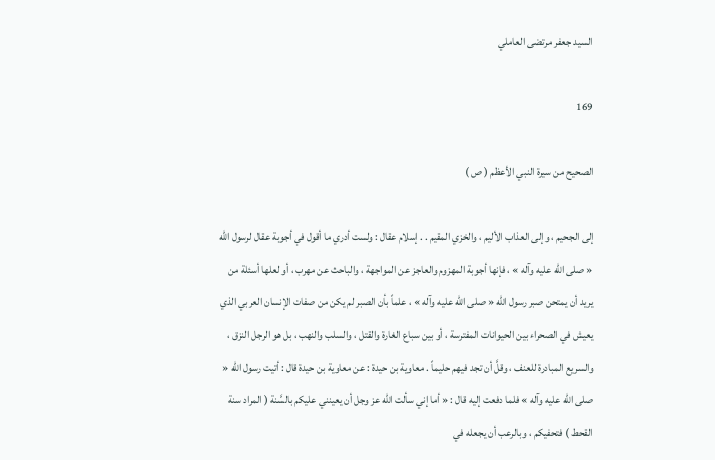السيد جعفر مرتضى العاملي

169

الصحيح من سيرة النبي الأعظم ( ص )

إلى الجحيم ، وإلى العذاب الأليم ، والخزي المقيم . . إسلام عقال : ولست أدري ما أقول في أجوبة عقال لرسول الله « صلى الله عليه وآله » ، فإنها أجوبة المهزوم والعاجز عن المواجهة ، والباحث عن مهرب ، أو لعلها أسئلة من يريد أن يمتحن صبر رسول الله « صلى الله عليه وآله » ، علماً بأن الصبر لم يكن من صفات الإنسان العربي الذي يعيش في الصحراء بين الحيوانات المفترسة ، أو بين سباع الغارة والقتل ، والسلب والنهب ، بل هو الرجل النزق ، والسريع المبادرة للعنف ، وقلَّ أن تجد فيهم حليماً . معاوية بن حيدة : عن معاوية بن حيدة قال : أتيت رسول الله « صلى الله عليه وآله » فلما دفعت إليه قال : « أما إني سألت الله عز وجل أن يعينني عليكم بالسَّنة ( المراد سنة القحط ) فتحفيكم ، وبالرعب أن يجعله في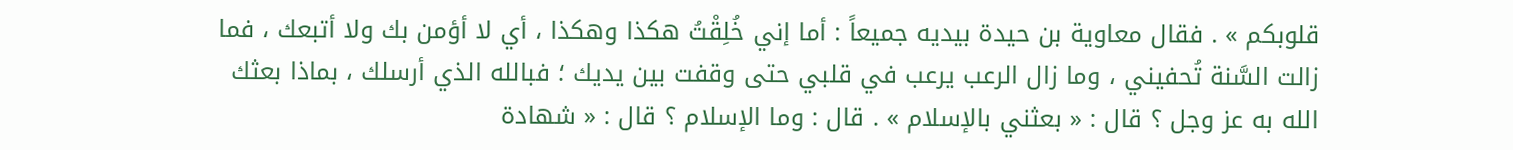قلوبكم » . فقال معاوية بن حيدة بيديه جميعاً : أما إني خُلِقْتُ هكذا وهكذا ، أي لا أؤمن بك ولا أتبعك ، فما زالت السَّنة تُحفيني ، وما زال الرعب يرعب في قلبي حتى وقفت بين يديك ؛ فبالله الذي أرسلك ، بماذا بعثك الله به عز وجل ؟ قال : « بعثني بالإسلام » . قال : وما الإسلام ؟ قال : « شهادة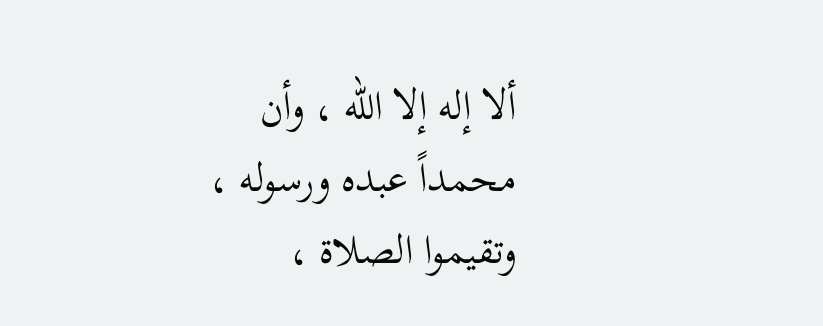ألا إله إلا الله ، وأن محمداً عبده ورسوله ، وتقيموا الصلاة ،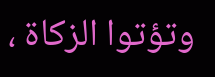وتؤتوا الزكاة ،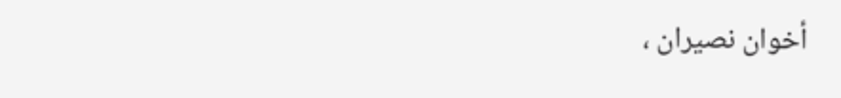أخوان نصيران ،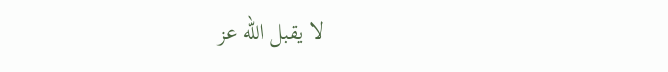لا يقبل الله عز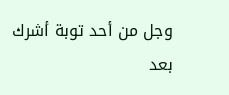وجل من أحد توبة أشرك بعد